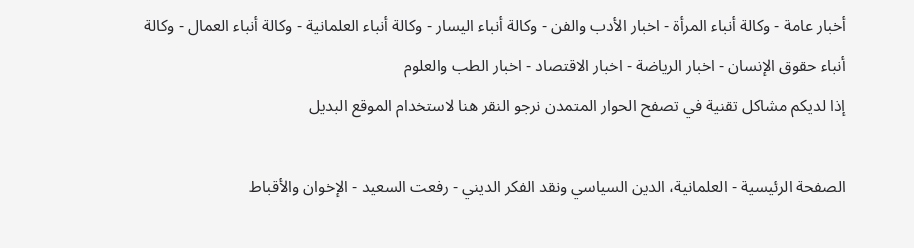أخبار عامة - وكالة أنباء المرأة - اخبار الأدب والفن - وكالة أنباء اليسار - وكالة أنباء العلمانية - وكالة أنباء العمال - وكالة أنباء حقوق الإنسان - اخبار الرياضة - اخبار الاقتصاد - اخبار الطب والعلوم
إذا لديكم مشاكل تقنية في تصفح الحوار المتمدن نرجو النقر هنا لاستخدام الموقع البديل

الصفحة الرئيسية - العلمانية، الدين السياسي ونقد الفكر الديني - رفعت السعيد - الإخوان والأقباط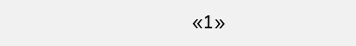«1»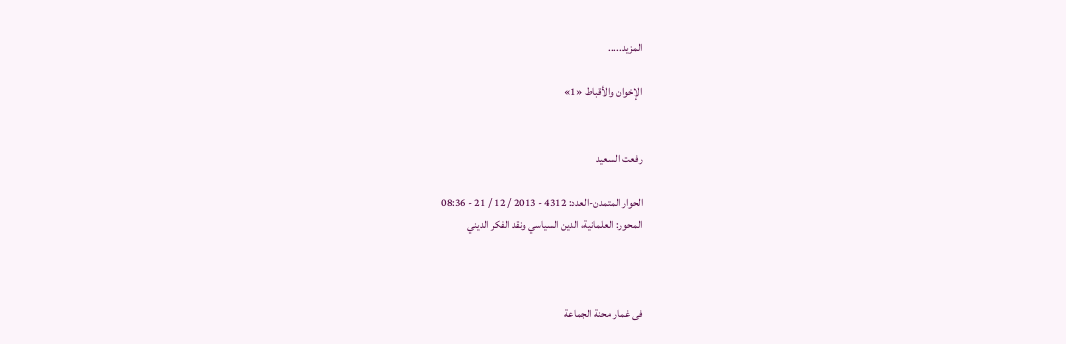المزيد.....

الإخوان والأقباط «1»


رفعت السعيد

الحوار المتمدن-العدد: 4312 - 2013 / 12 / 21 - 08:36
المحور: العلمانية، الدين السياسي ونقد الفكر الديني



فى غمار محنة الجماعة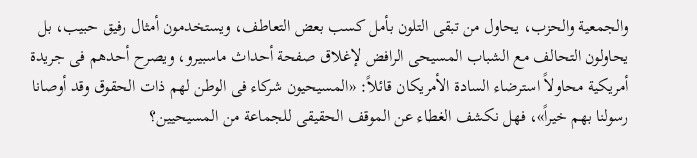والجمعية والحزب، يحاول من تبقى التلون بأمل كسب بعض التعاطف، ويستخدمون أمثال رفيق حبيب، بل يحاولون التحالف مع الشباب المسيحى الرافض لإغلاق صفحة أحداث ماسبيرو، ويصرح أحدهم فى جريدة أمريكية محاولاً استرضاء السادة الأمريكان قائلاً: «المسيحيون شركاء فى الوطن لهم ذات الحقوق وقد أوصانا رسولنا بهم خيراً»، فهل نكشف الغطاء عن الموقف الحقيقى للجماعة من المسيحيين؟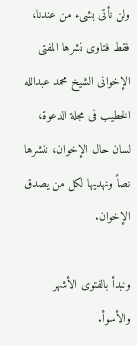ولن نأتى بشىء من عندنا، فقط فتاوى نشرها المفتى الإخوانى الشيخ محمد عبدالله الخطيب فى مجلة الدعوة، لسان حال الإخوان، ننشرها نصاً ونهديها لكل من يصدق الإخوان.

ونبدأ بالفتوى الأشهر والأسوأ.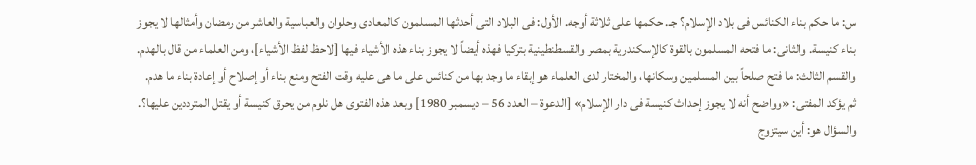س: ما حكم بناء الكنائس فى بلاد الإسلام؟ جـ. حكمها على ثلاثة أوجه. الأول: فى البلاد التى أحدثها المسلمون كالمعادى وحلوان والعباسية والعاشر من رمضان وأمثالها لا يجوز بناء كنيسة. والثانى: ما فتحه المسلمون بالقوة كالإسكندرية بمصر والقسطنطينية بتركيا فهذه أيضاً لا يجوز بناء هذه الأشياء فيها [لاحظ لفظ الأشياء]، ومن العلماء من قال بالهدم. والقسم الثالث: ما فتح صلحاً بين المسلمين وسكانها، والمختار لدى العلماء هو إبقاء ما وجد بها من كنائس على ما هى عليه وقت الفتح ومنع بناء أو إصلاح أو إعادة بناء ما هدم. ثم يؤكد المفتى: «وواضح أنه لا يجوز إحداث كنيسة فى دار الإسلام» [الدعوة – العدد 56 – ديسمبر 1980] وبعد هذه الفتوى هل نلوم من يحرق كنيسة أو يقتل المترددين عليها؟. والسؤال هو: أين سيتزوج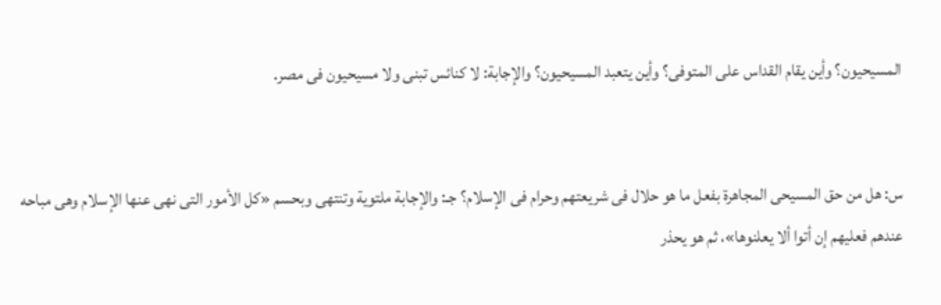المسيحيون؟ وأين يقام القداس على المتوفى؟ وأين يتعبد المسيحيون؟ والإجابة: لا كنائس تبنى ولا مسيحيون فى مصر.


س: هل من حق المسيحى المجاهرة بفعل ما هو حلال فى شريعتهم وحرام فى الإسلام؟ جـ: والإجابة ملتوية وتنتهى وبحسم «كل الأمور التى نهى عنها الإسلام وهى مباحه عندهم فعليهم إن أتوا ألا يعلنوها»، ثم هو يحذر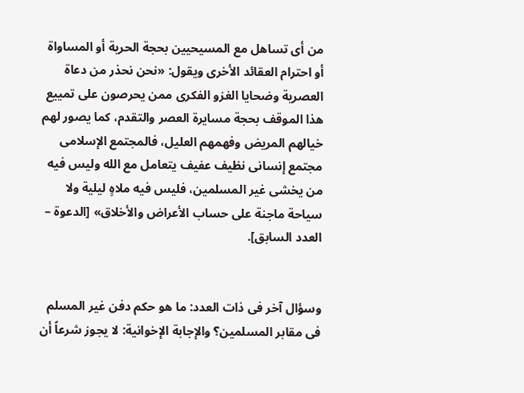من أى تساهل مع المسيحيين بحجة الحرية أو المساواة أو احترام العقائد الأخرى ويقول: «نحن نحذر من دعاة العصرية وضحايا الغزو الفكرى ممن يحرصون على تمييع هذا الموقف بحجة مسايرة العصر والتقدم، كما يصور لهم خيالهم المريض وفهمهم العليل، فالمجتمع الإسلامى مجتمع إنسانى نظيف عفيف يتعامل مع الله وليس فيه من يخشى غير المسلمين، فليس فيه ملاهٍ ليلية ولا سياحة ماجنة على حساب الأعراض والأخلاق» [الدعوة – العدد السابق].


وسؤال آخر فى ذات العدد: ما هو حكم دفن غير المسلم فى مقابر المسلمين؟ والإجابة الإخوانية: لا يجوز شرعاً أن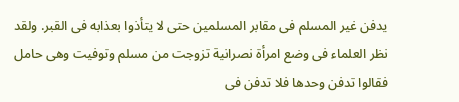يدفن غير المسلم فى مقابر المسلمين حتى لا يتأذوا بعذابه فى القبر. ولقد نظر العلماء فى وضع امرأة نصرانية تزوجت من مسلم وتوفيت وهى حامل فقالوا تدفن وحدها فلا تدفن فى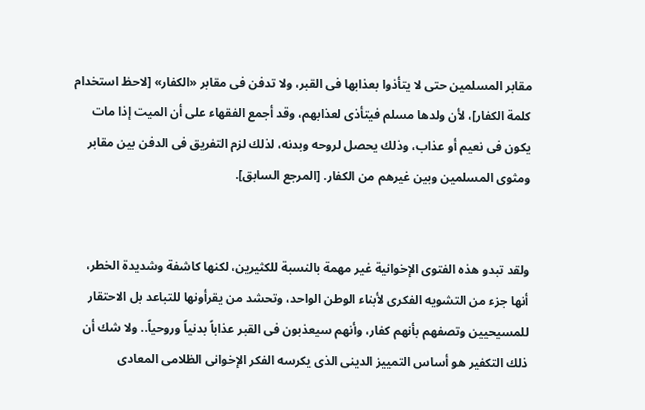مقابر المسلمين حتى لا يتأذوا بعذابها فى القبر، ولا تدفن فى مقابر «الكفار» [لاحظ استخدام كلمة الكفار]، لأن ولدها مسلم فيتأذى لعذابهم، وقد أجمع الفقهاء على أن الميت إذا مات يكون فى نعيم أو عذاب، وذلك يحصل لروحه وبدنه، لذلك لزم التفريق فى الدفن بين مقابر ومثوى المسلمين وبين غيرهم من الكفار. [المرجع السابق].


ولقد تبدو هذه الفتوى الإخوانية غير مهمة بالنسبة للكثيرين، لكنها كاشفة وشديدة الخطر، أنها جزء من التشويه الفكرى لأبناء الوطن الواحد، وتحشد من يقرأونها للتباعد بل الاحتقار للمسيحيين وتصفهم بأنهم كفار، وأنهم سيعذبون فى القبر عذاباً بدنياً وروحياً.. ولا شك أن ذلك التكفير هو أساس التمييز الدينى الذى يكرسه الفكر الإخوانى الظلامى المعادى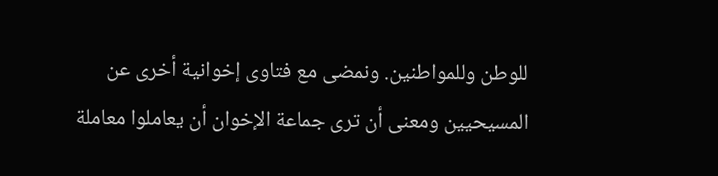للوطن وللمواطنين. ونمضى مع فتاوى إخوانية أخرى عن المسيحيين ومعنى أن ترى جماعة الإخوان أن يعاملوا معاملة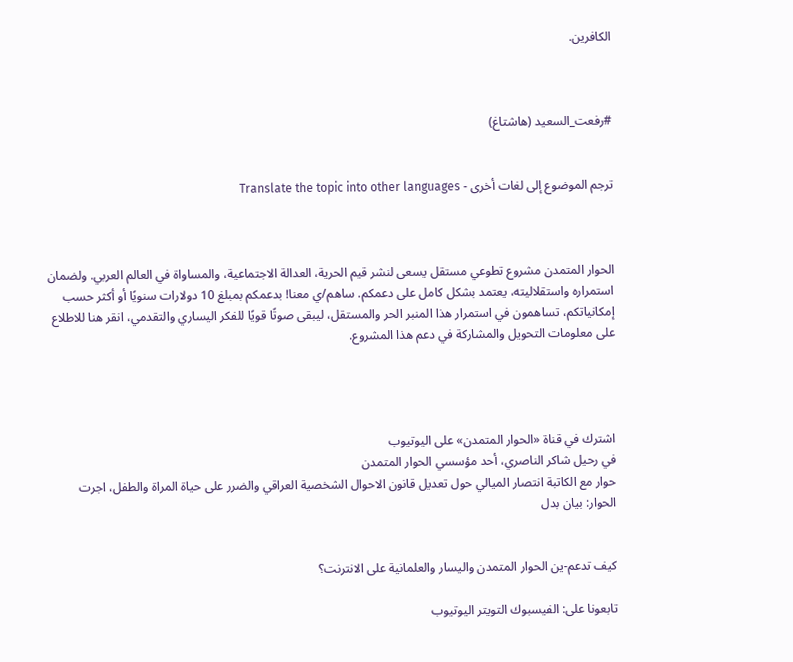الكافرين.



#رفعت_السعيد (هاشتاغ)


ترجم الموضوع إلى لغات أخرى - Translate the topic into other languages



الحوار المتمدن مشروع تطوعي مستقل يسعى لنشر قيم الحرية، العدالة الاجتماعية، والمساواة في العالم العربي. ولضمان استمراره واستقلاليته، يعتمد بشكل كامل على دعمكم. ساهم/ي معنا! بدعمكم بمبلغ 10 دولارات سنويًا أو أكثر حسب إمكانياتكم، تساهمون في استمرار هذا المنبر الحر والمستقل، ليبقى صوتًا قويًا للفكر اليساري والتقدمي، انقر هنا للاطلاع على معلومات التحويل والمشاركة في دعم هذا المشروع.




اشترك في قناة «الحوار المتمدن» على اليوتيوب
في رحيل شاكر الناصري، أحد مؤسسي الحوار المتمدن
حوار مع الكاتبة انتصار الميالي حول تعديل قانون الاحوال الشخصية العراقي والضرر على حياة المراة والطفل، اجرت الحوار: بيان بدل


كيف تدعم-ين الحوار المتمدن واليسار والعلمانية على الانترنت؟

تابعونا على: الفيسبوك التويتر اليوتيوب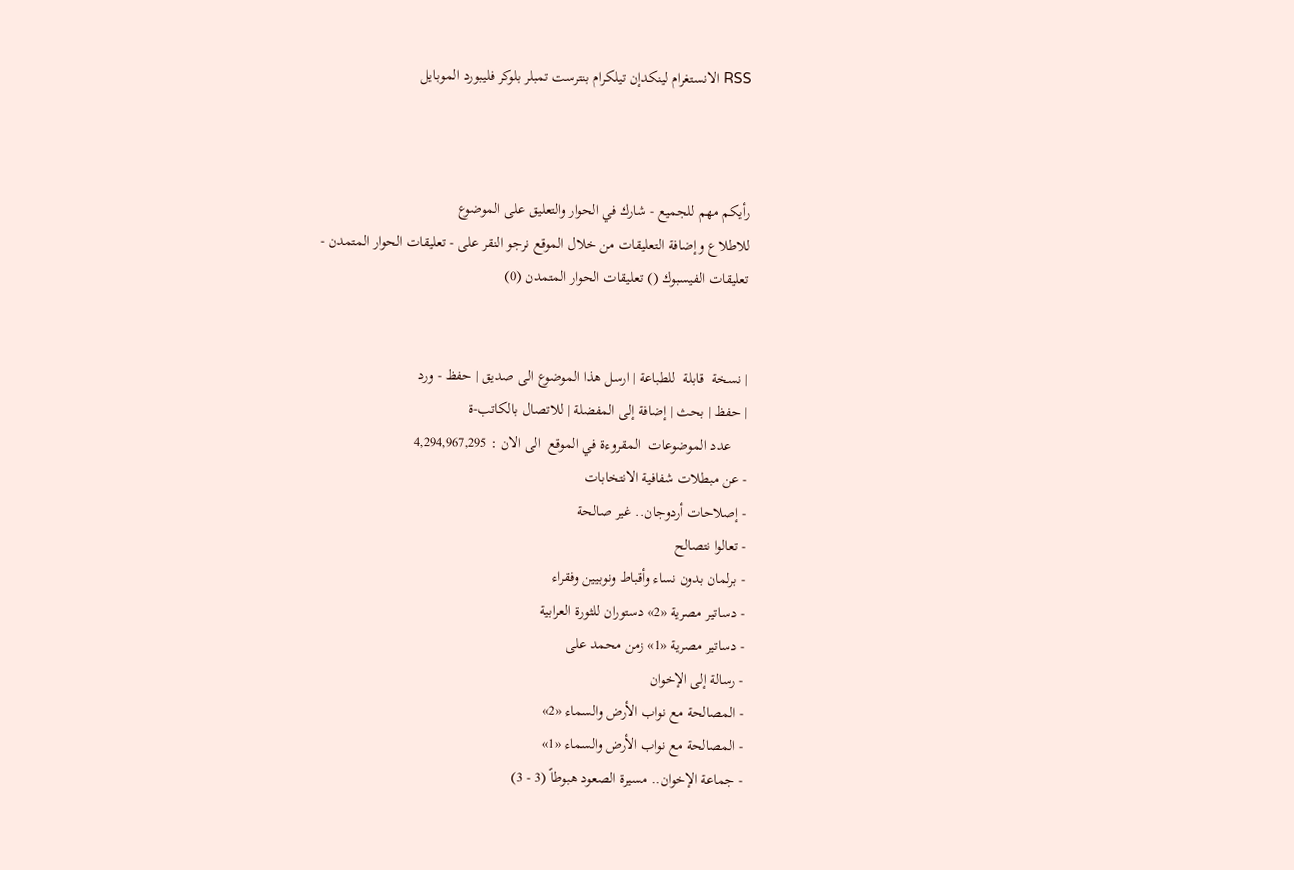RSS الانستغرام لينكدإن تيلكرام بنترست تمبلر بلوكر فليبورد الموبايل



رأيكم مهم للجميع - شارك في الحوار والتعليق على الموضوع
للاطلاع وإضافة التعليقات من خلال الموقع نرجو النقر على - تعليقات الحوار المتمدن -
تعليقات الفيسبوك () تعليقات الحوار المتمدن (0)


| نسخة  قابلة  للطباعة | ارسل هذا الموضوع الى صديق | حفظ - ورد
| حفظ | بحث | إضافة إلى المفضلة | للاتصال بالكاتب-ة
    عدد الموضوعات  المقروءة في الموقع  الى الان : 4,294,967,295
- عن مبطلات شفافية الانتخابات
- إصلاحات أردوجان.. غير صالحة
- تعالوا نتصالح
- برلمان بدون نساء وأقباط ونوبيين وفقراء
- دساتير مصرية «2» دستوران للثورة العرابية
- دساتير مصرية «1» زمن محمد على
- رسالة إلى الإخوان
- المصالحة مع نواب الأرض والسماء «2»
- المصالحة مع نواب الأرض والسماء «1»
- جماعة الإخوان.. مسيرة الصعود هبوطاً (3 - 3)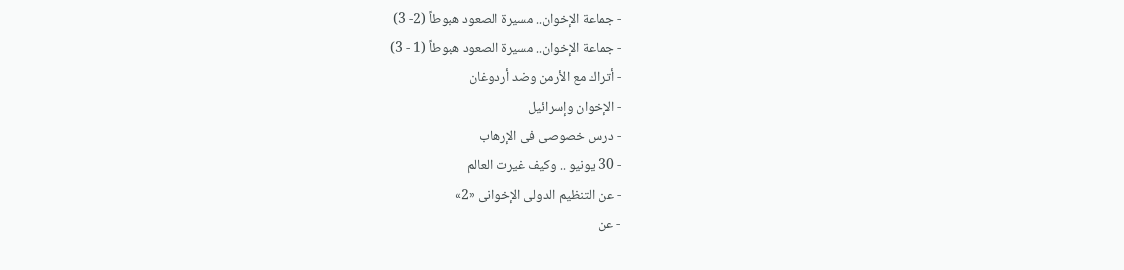- جماعة الإخوان.. مسيرة الصعود هبوطاً (2- 3)
- جماعة الإخوان.. مسيرة الصعود هبوطاً (1 - 3)
- أتراك مع الأرمن وضد أردوغان
- الإخوان وإسرائيل
- درس خصوصى فى الإرهاب
- 30 يونيو .. وكيف غيرت العالم
- عن التنظيم الدولى الإخوانى «2»
- عن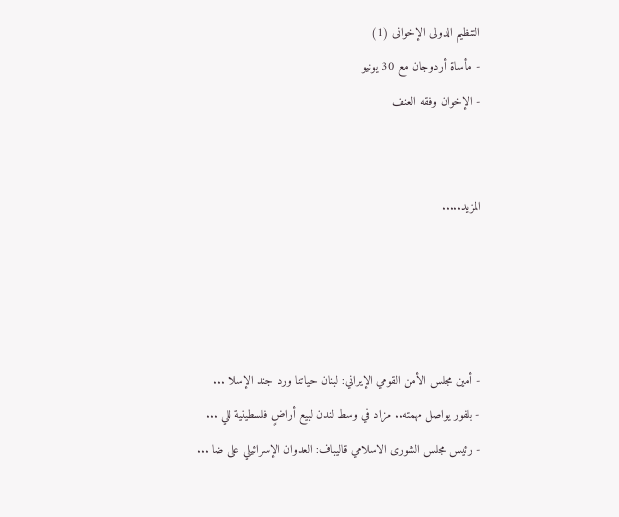التنظيم الدولى الإخوانى (1)
- مأساة أردوجان مع 30 يونيو
- الإخوان وفقه العنف


المزيد.....




- أمين مجلس الأمن القومي الإيراني: لبنان حياتنا ورد جند الإسلا ...
- بلفور يواصل مهمته.. مزاد في وسط لندن لبيع أراضٍ فلسطينية للي ...
- رئيس مجلس الشورى الاسلامي قاليباف: العدوان الإسرائيلي على ضا ...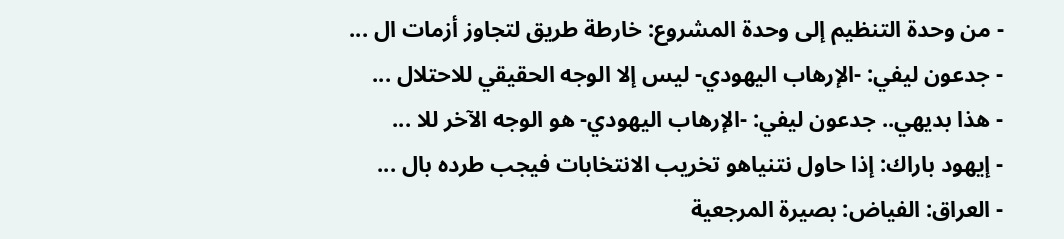- من وحدة التنظيم إلى وحدة المشروع: خارطة طريق لتجاوز أزمات ال ...
- جدعون ليفي: -الإرهاب اليهودي- ليس إلا الوجه الحقيقي للاحتلال ...
- هذا بديهي.. جدعون ليفي: -الإرهاب اليهودي- هو الوجه الآخر للا ...
- إيهود باراك: إذا حاول نتنياهو تخريب الانتخابات فيجب طرده بال ...
- العراق: الفياض: بصيرة المرجعية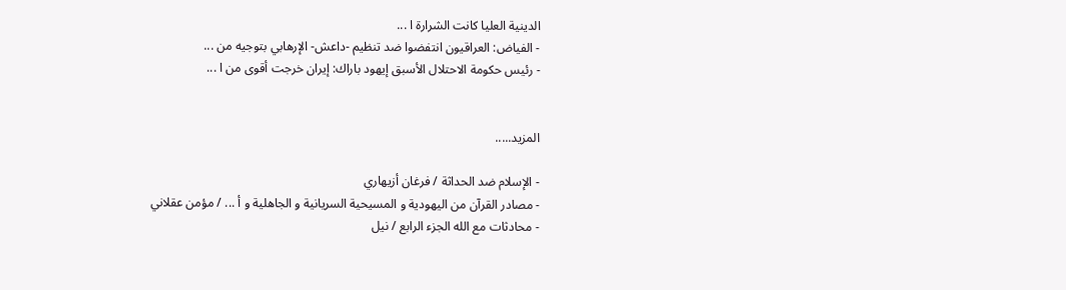الدينية العليا كانت الشرارة ا ...
- الفياض: العراقيون انتفضوا ضد تنظيم -داعش- الإرهابي بتوجيه من ...
- رئيس حكومة الاحتلال الأسبق إيهود باراك: إيران خرجت أقوى من ا ...


المزيد.....

- الإسلام ضد الحداثة / فرغان أزيهاري
- مصادر القرآن من اليهودية و المسيحية السريانية و الجاهلية و أ ... / مؤمن عقلاني
- محادثات مع الله الجزء الرابع / نيل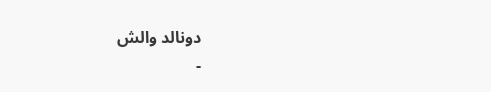دونالد والش
-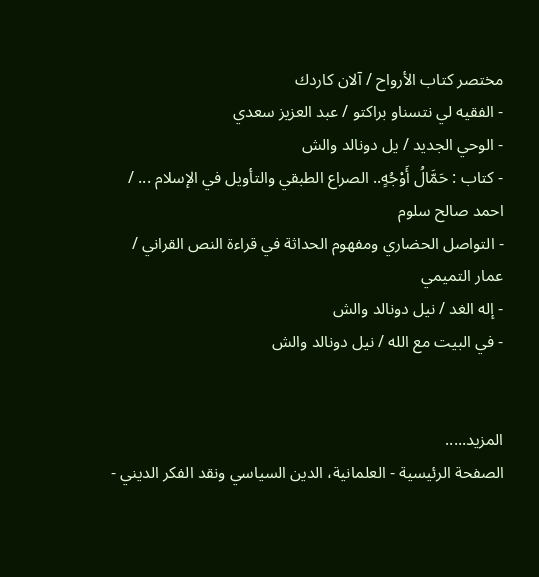مختصر كتاب الأرواح / آلان كاردك
- الفقيه لي نتسناو براكتو / عبد العزيز سعدي
- الوحي الجديد / يل دونالد والش
- كتاب : حَمَّالُ أَوْجُهٍ.. الصراع الطبقي والتأويل في الإسلام ... / احمد صالح سلوم
- التواصل الحضاري ومفهوم الحداثة في قراءة النص القراني / عمار التميمي
- إله الغد / نيل دونالد والش
- في البيت مع الله / نيل دونالد والش


المزيد.....
الصفحة الرئيسية - العلمانية، الدين السياسي ونقد الفكر الديني -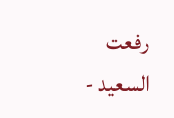رفعت السعيد -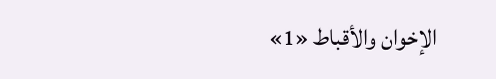الإخوان والأقباط «1»